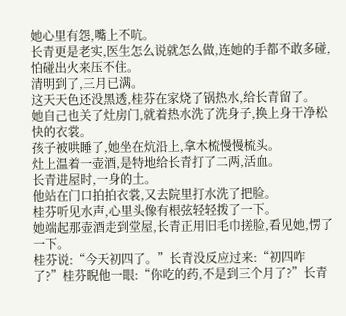她心里有怨,嘴上不吭。
长青更是老实,医生怎么说就怎么做,连她的手都不敢多碰,怕碰出火来压不住。
清明到了,三月已满。
这天天色还没黑透,桂芬在家烧了锅热水,给长青留了。
她自己也关了灶房门,就着热水洗了洗身子,换上身干净松快的衣裳。
孩子被哄睡了,她坐在炕沿上,拿木梳慢慢梳头。
灶上温着一壶酒,是特地给长青打了二两,活血。
长青进屋时,一身的土。
他站在门口拍拍衣裳,又去院里打水洗了把脸。
桂芬听见水声,心里头像有根弦轻轻拨了一下。
她端起那壶酒走到堂屋,长青正用旧毛巾搓脸,看见她,愣了一下。
桂芬说:“今天初四了。”长青没反应过来:“初四咋了?”桂芬睨他一眼:“你吃的药,不是到三个月了?”长青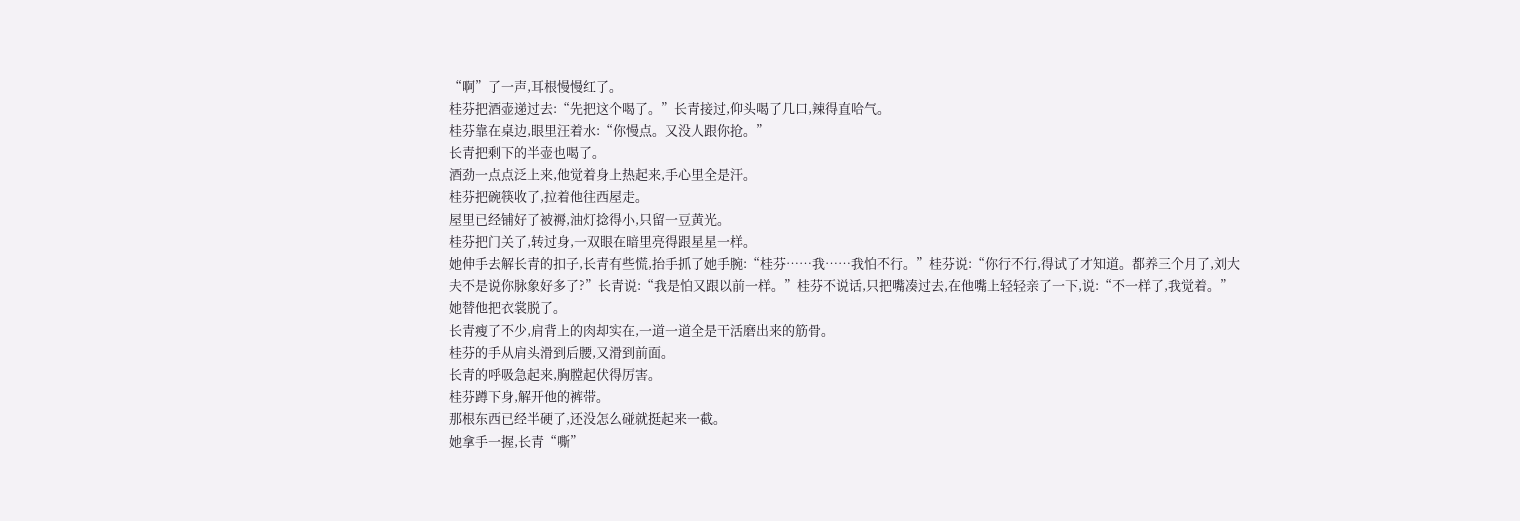“啊”了一声,耳根慢慢红了。
桂芬把酒壶递过去:“先把这个喝了。”长青接过,仰头喝了几口,辣得直哈气。
桂芬靠在桌边,眼里汪着水:“你慢点。又没人跟你抢。”
长青把剩下的半壶也喝了。
酒劲一点点泛上来,他觉着身上热起来,手心里全是汗。
桂芬把碗筷收了,拉着他往西屋走。
屋里已经铺好了被褥,油灯捻得小,只留一豆黄光。
桂芬把门关了,转过身,一双眼在暗里亮得跟星星一样。
她伸手去解长青的扣子,长青有些慌,抬手抓了她手腕:“桂芬……我……我怕不行。”桂芬说:“你行不行,得试了才知道。都养三个月了,刘大夫不是说你脉象好多了?”长青说:“我是怕又跟以前一样。”桂芬不说话,只把嘴凑过去,在他嘴上轻轻亲了一下,说:“不一样了,我觉着。”
她替他把衣裳脱了。
长青瘦了不少,肩背上的肉却实在,一道一道全是干活磨出来的筋骨。
桂芬的手从肩头滑到后腰,又滑到前面。
长青的呼吸急起来,胸膛起伏得厉害。
桂芬蹲下身,解开他的裤带。
那根东西已经半硬了,还没怎么碰就挺起来一截。
她拿手一握,长青“嘶”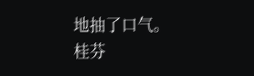地抽了口气。
桂芬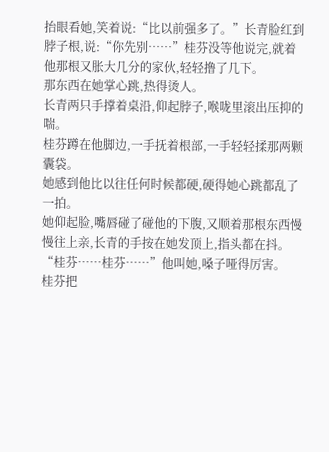抬眼看她,笑着说:“比以前强多了。”长青脸红到脖子根,说:“你先别……”桂芬没等他说完,就着他那根又胀大几分的家伙,轻轻撸了几下。
那东西在她掌心跳,热得烫人。
长青两只手撑着桌沿,仰起脖子,喉咙里滚出压抑的喘。
桂芬蹲在他脚边,一手抚着根部,一手轻轻揉那两颗囊袋。
她感到他比以往任何时候都硬,硬得她心跳都乱了一拍。
她仰起脸,嘴唇碰了碰他的下腹,又顺着那根东西慢慢往上亲,长青的手按在她发顶上,指头都在抖。
“桂芬……桂芬……”他叫她,嗓子哑得厉害。
桂芬把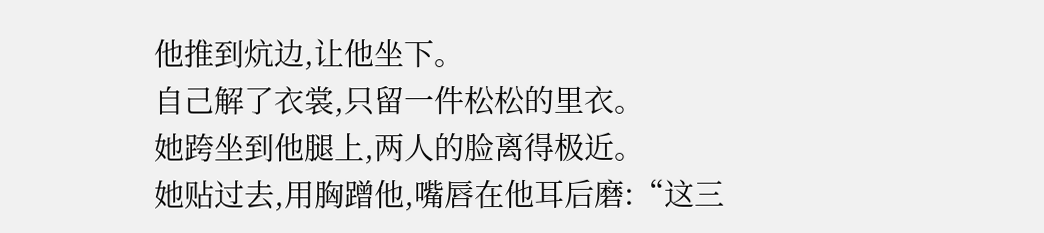他推到炕边,让他坐下。
自己解了衣裳,只留一件松松的里衣。
她跨坐到他腿上,两人的脸离得极近。
她贴过去,用胸蹭他,嘴唇在他耳后磨:“这三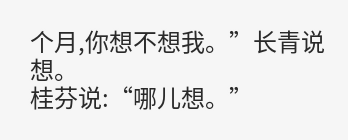个月,你想不想我。”长青说想。
桂芬说:“哪儿想。”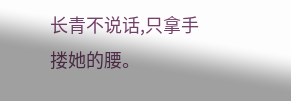长青不说话,只拿手搂她的腰。